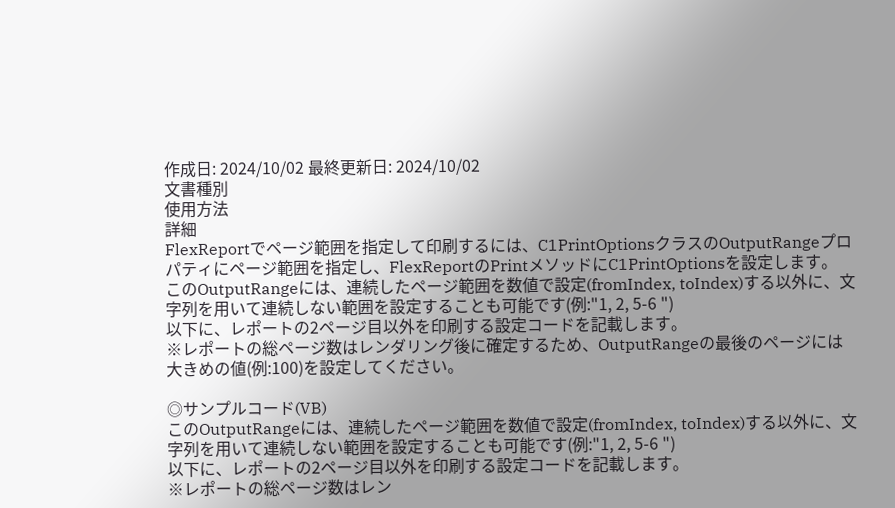作成日: 2024/10/02 最終更新日: 2024/10/02
文書種別
使用方法
詳細
FlexReportでページ範囲を指定して印刷するには、C1PrintOptionsクラスのOutputRangeプロパティにページ範囲を指定し、FlexReportのPrintメソッドにC1PrintOptionsを設定します。
このOutputRangeには、連続したページ範囲を数値で設定(fromIndex, toIndex)する以外に、文字列を用いて連続しない範囲を設定することも可能です(例:"1, 2, 5-6 ")
以下に、レポートの2ページ目以外を印刷する設定コードを記載します。
※レポートの総ページ数はレンダリング後に確定するため、OutputRangeの最後のページには大きめの値(例:100)を設定してください。

◎サンプルコード(VB)
このOutputRangeには、連続したページ範囲を数値で設定(fromIndex, toIndex)する以外に、文字列を用いて連続しない範囲を設定することも可能です(例:"1, 2, 5-6 ")
以下に、レポートの2ページ目以外を印刷する設定コードを記載します。
※レポートの総ページ数はレン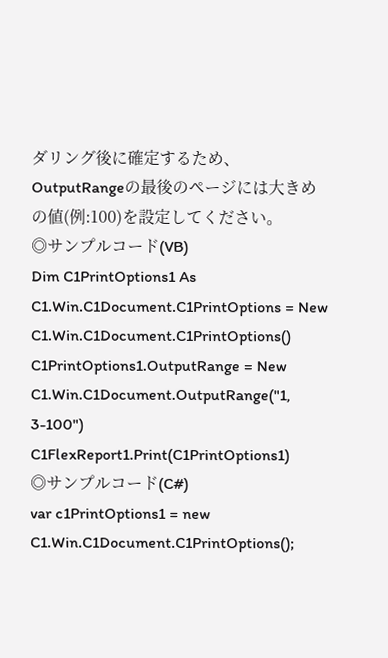ダリング後に確定するため、OutputRangeの最後のページには大きめの値(例:100)を設定してください。
◎サンプルコード(VB)
Dim C1PrintOptions1 As C1.Win.C1Document.C1PrintOptions = New C1.Win.C1Document.C1PrintOptions()
C1PrintOptions1.OutputRange = New C1.Win.C1Document.OutputRange("1, 3-100")
C1FlexReport1.Print(C1PrintOptions1)
◎サンプルコード(C#)
var c1PrintOptions1 = new C1.Win.C1Document.C1PrintOptions();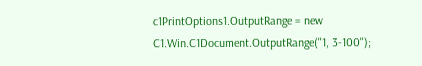c1PrintOptions1.OutputRange = new C1.Win.C1Document.OutputRange("1, 3-100");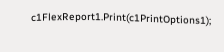c1FlexReport1.Print(c1PrintOptions1);